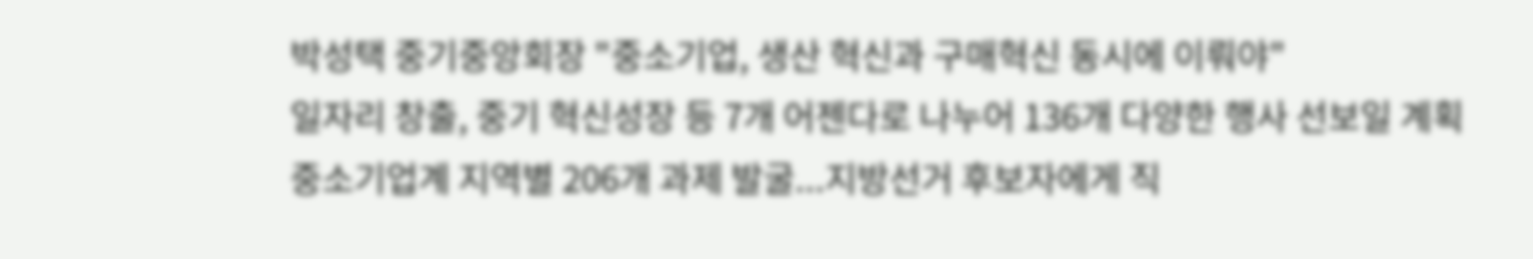박성택 중기중앙회장 "중소기업, 생산 혁신과 구매혁신 동시에 이뤄야"
일자리 창출, 중기 혁신성장 등 7개 어젠다로 나누어 136개 다양한 행사 선보일 계획
중소기업계 지역별 206개 과제 발굴...지방선거 후보자에게 직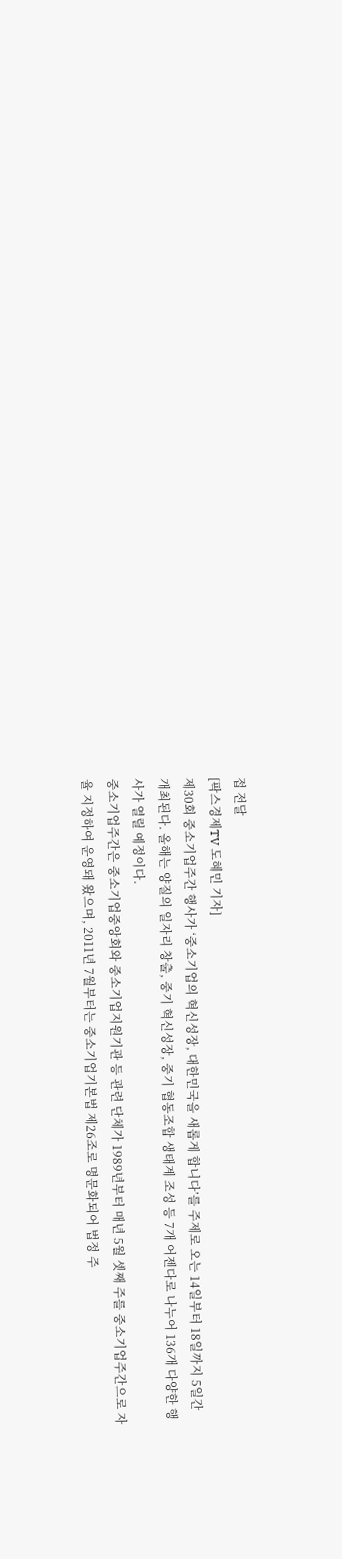접 전달
[팍스경제TV 도혜민 기자]
제30회 중소기업주간 행사가 ‘중소기업의 혁신성장, 대한민국을 새롭게 합니다’를 주제로 오는 14일부터 18일까지 5일간 개최된다. 올해는 양질의 일자리 창출, 중기 혁신성장, 중기 협동조합 생태계 조성 등 7개 어젠다로 나누어 136개 다양한 행사가 열릴 예정이다.
중소기업주간은 중소기업중앙회와 중소기업지원기관 등 관련 단체가 1989년부터 매년 5월 셋째 주를 중소기업주간으로 자율 지정하여 운영돼 왔으며, 2011년 7월부터는 중소기업기본법 제26조로 명문화되어 법정 주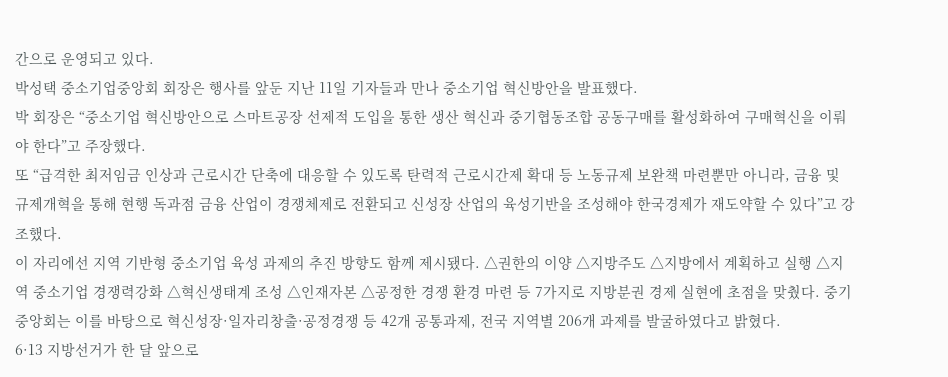간으로 운영되고 있다.
박성택 중소기업중앙회 회장은 행사를 앞둔 지난 11일 기자들과 만나 중소기업 혁신방안을 발표했다.
박 회장은 “중소기업 혁신방안으로 스마트공장 선제적 도입을 통한 생산 혁신과 중기협동조합 공동구매를 활성화하여 구매혁신을 이뤄야 한다”고 주장했다.
또 “급격한 최저임금 인상과 근로시간 단축에 대응할 수 있도록 탄력적 근로시간제 확대 등 노동규제 보완책 마련뿐만 아니라, 금융 및 규제개혁을 통해 현행 독과점 금융 산업이 경쟁체제로 전환되고 신성장 산업의 육성기반을 조성해야 한국경제가 재도약할 수 있다”고 강조했다.
이 자리에선 지역 기반형 중소기업 육성 과제의 추진 방향도 함께 제시됐다. △권한의 이양 △지방주도 △지방에서 계획하고 실행 △지역 중소기업 경쟁력강화 △혁신생태계 조성 △인재자본 △공정한 경쟁 환경 마련 등 7가지로 지방분권 경제 실현에 초점을 맞췄다. 중기중앙회는 이를 바탕으로 혁신성장·일자리창출·공정경쟁 등 42개 공통과제, 전국 지역별 206개 과제를 발굴하였다고 밝혔다.
6·13 지방선거가 한 달 앞으로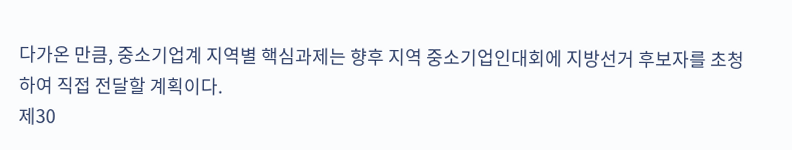다가온 만큼, 중소기업계 지역별 핵심과제는 향후 지역 중소기업인대회에 지방선거 후보자를 초청하여 직접 전달할 계획이다.
제30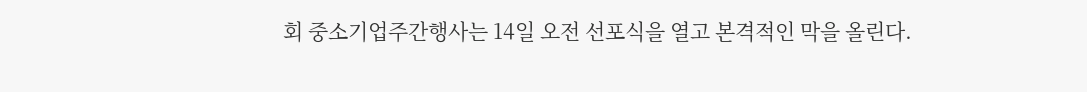회 중소기업주간행사는 14일 오전 선포식을 열고 본격적인 막을 올린다.